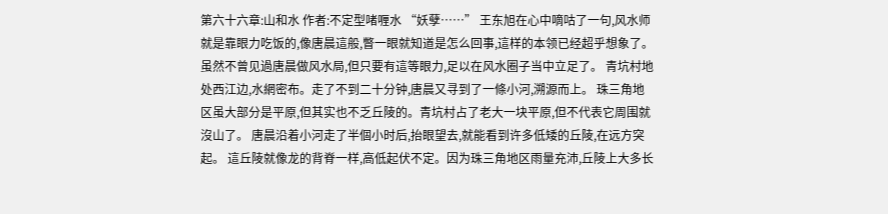第六十六章:山和水 作者:不定型啫喱水 “妖孽……” 王东旭在心中嘀咕了一句,风水师就是靠眼力吃饭的,像唐晨這般,瞥一眼就知道是怎么回事,這样的本领已经超乎想象了。虽然不曾见過唐晨做风水局,但只要有這等眼力,足以在风水圈子当中立足了。 青坑村地处西江边,水網密布。走了不到二十分钟,唐晨又寻到了一條小河,溯源而上。 珠三角地区虽大部分是平原,但其实也不乏丘陵的。青坑村占了老大一块平原,但不代表它周围就沒山了。 唐晨沿着小河走了半個小时后,抬眼望去,就能看到许多低矮的丘陵,在远方突起。 這丘陵就像龙的背脊一样,高低起伏不定。因为珠三角地区雨量充沛,丘陵上大多长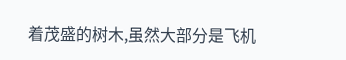着茂盛的树木,虽然大部分是飞机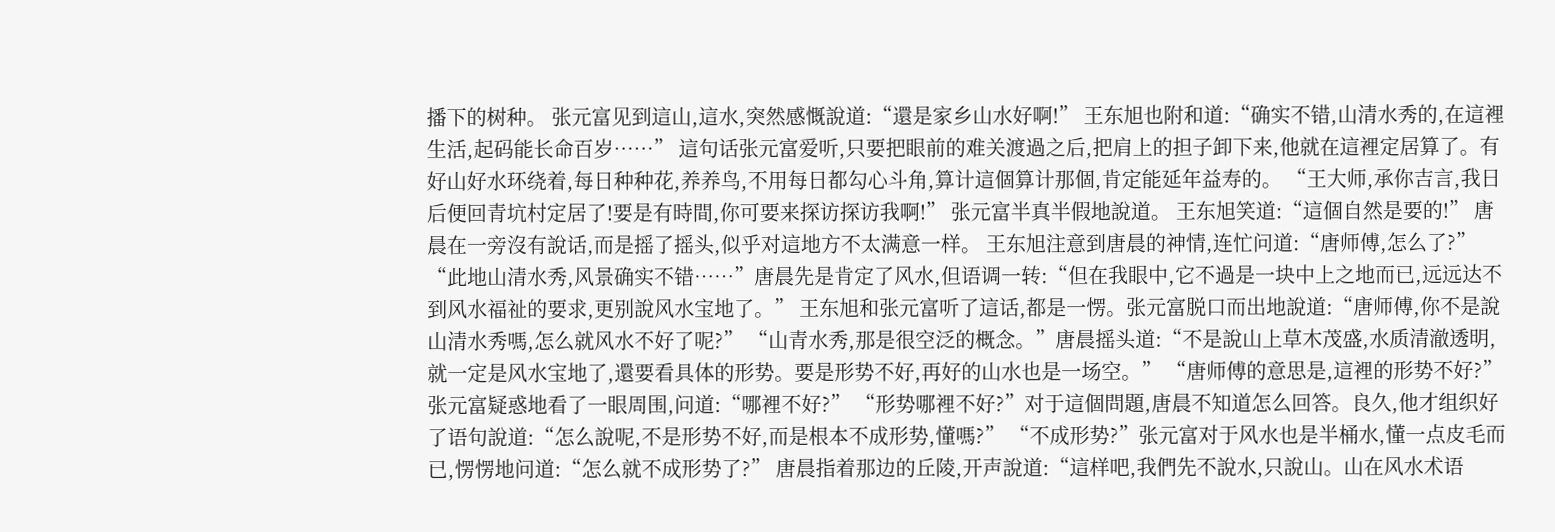播下的树种。 张元富见到這山,這水,突然感慨說道:“還是家乡山水好啊!” 王东旭也附和道:“确实不错,山清水秀的,在這裡生活,起码能长命百岁……” 這句话张元富爱听,只要把眼前的难关渡過之后,把肩上的担子卸下来,他就在這裡定居算了。有好山好水环绕着,每日种种花,养养鸟,不用每日都勾心斗角,算计這個算计那個,肯定能延年益寿的。 “王大师,承你吉言,我日后便回青坑村定居了!要是有時間,你可要来探访探访我啊!” 张元富半真半假地說道。 王东旭笑道:“這個自然是要的!” 唐晨在一旁沒有說话,而是摇了摇头,似乎对這地方不太满意一样。 王东旭注意到唐晨的神情,连忙问道:“唐师傅,怎么了?” “此地山清水秀,风景确实不错……”唐晨先是肯定了风水,但语调一转:“但在我眼中,它不過是一块中上之地而已,远远达不到风水福祉的要求,更别說风水宝地了。” 王东旭和张元富听了這话,都是一愣。张元富脱口而出地說道:“唐师傅,你不是說山清水秀嗎,怎么就风水不好了呢?” “山青水秀,那是很空泛的概念。”唐晨摇头道:“不是說山上草木茂盛,水质清澈透明,就一定是风水宝地了,還要看具体的形势。要是形势不好,再好的山水也是一场空。” “唐师傅的意思是,這裡的形势不好?”张元富疑惑地看了一眼周围,问道:“哪裡不好?” “形势哪裡不好?”对于這個問題,唐晨不知道怎么回答。良久,他才组织好了语句說道:“怎么說呢,不是形势不好,而是根本不成形势,懂嗎?” “不成形势?”张元富对于风水也是半桶水,懂一点皮毛而已,愣愣地问道:“怎么就不成形势了?” 唐晨指着那边的丘陵,开声說道:“這样吧,我們先不說水,只說山。山在风水术语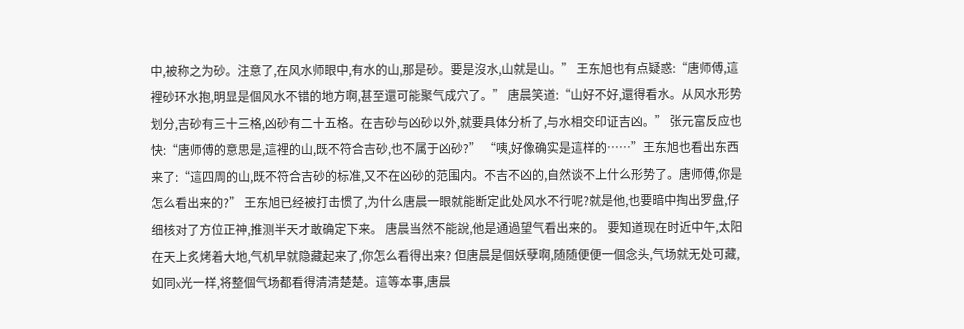中,被称之为砂。注意了,在风水师眼中,有水的山,那是砂。要是沒水,山就是山。” 王东旭也有点疑惑:“唐师傅,這裡砂环水抱,明显是個风水不错的地方啊,甚至還可能聚气成穴了。” 唐晨笑道:“山好不好,還得看水。从风水形势划分,吉砂有三十三格,凶砂有二十五格。在吉砂与凶砂以外,就要具体分析了,与水相交印证吉凶。” 张元富反应也快:“唐师傅的意思是,這裡的山,既不符合吉砂,也不属于凶砂?” “咦,好像确实是這样的……”王东旭也看出东西来了:“這四周的山,既不符合吉砂的标准,又不在凶砂的范围内。不吉不凶的,自然谈不上什么形势了。唐师傅,你是怎么看出来的?” 王东旭已经被打击惯了,为什么唐晨一眼就能断定此处风水不行呢?就是他,也要暗中掏出罗盘,仔细核对了方位正神,推测半天才敢确定下来。 唐晨当然不能說,他是通過望气看出来的。 要知道现在时近中午,太阳在天上炙烤着大地,气机早就隐藏起来了,你怎么看得出来? 但唐晨是個妖孽啊,随随便便一個念头,气场就无处可藏,如同x光一样,将整個气场都看得清清楚楚。這等本事,唐晨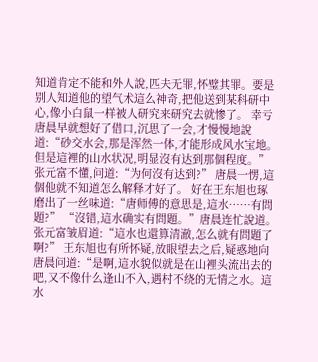知道肯定不能和外人說,匹夫无罪,怀璧其罪。要是别人知道他的望气术這么神奇,把他送到某科研中心,像小白鼠一样被人研究来研究去就惨了。 幸亏唐晨早就想好了借口,沉思了一会,才慢慢地說道:“砂交水会,那是浑然一体,才能形成风水宝地。但是這裡的山水状况,明显沒有达到那個程度。” 张元富不懂,问道:“为何沒有达到?” 唐晨一愣,這個他就不知道怎么解释才好了。 好在王东旭也琢磨出了一丝味道:“唐师傅的意思是,這水……有問題?” “沒错,這水确实有問題。”唐晨连忙說道。 张元富皱眉道:“這水也還算清澈,怎么就有問題了啊?” 王东旭也有所怀疑,放眼望去之后,疑惑地向唐晨问道:“是啊,這水貌似就是在山裡头流出去的吧,又不像什么逢山不入,遇村不绕的无情之水。這水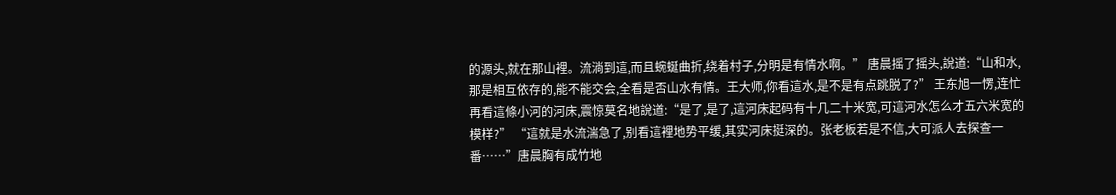的源头,就在那山裡。流淌到這,而且蜿蜒曲折,绕着村子,分明是有情水啊。” 唐晨摇了摇头,說道:“山和水,那是相互依存的,能不能交会,全看是否山水有情。王大师,你看這水,是不是有点跳脱了?” 王东旭一愣,连忙再看這條小河的河床,震惊莫名地說道:“是了,是了,這河床起码有十几二十米宽,可這河水怎么才五六米宽的模样?” “這就是水流湍急了,别看這裡地势平缓,其实河床挺深的。张老板若是不信,大可派人去探查一番……”唐晨胸有成竹地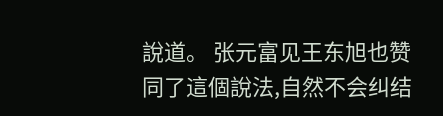說道。 张元富见王东旭也赞同了這個說法,自然不会纠结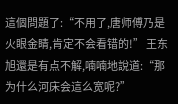這個問題了:“不用了,唐师傅乃是火眼金睛,肯定不会看错的!” 王东旭還是有点不解,喃喃地說道:“那为什么河床会這么宽呢?”